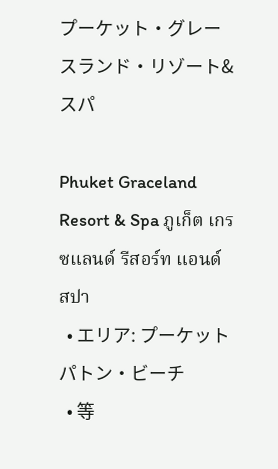プーケット・グレースランド・リゾート&スパ

Phuket Graceland Resort & Spa ภูเก็ต เกรซแลนด์ รีสอร์ท แอนด์ สปา
  • エリア: プーケット パトン・ビーチ
  • 等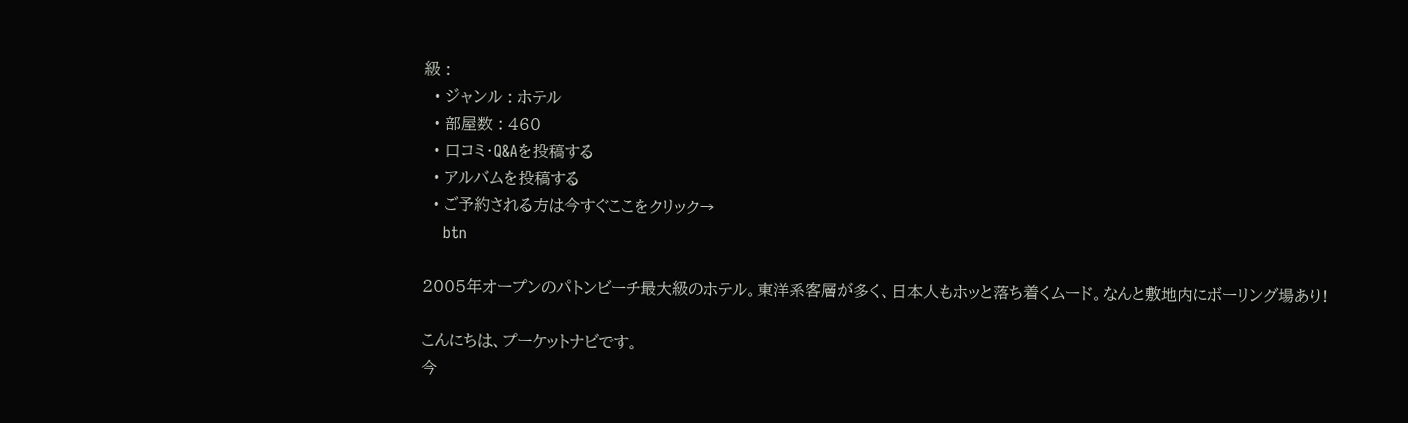級 :
  • ジャンル : ホテル
  • 部屋数 : 460
  • 口コミ・Q&Aを投稿する
  • アルバムを投稿する
  • ご予約される方は今すぐここをクリック→
    btn

2005年オープンのパトンビーチ最大級のホテル。東洋系客層が多く、日本人もホッと落ち着くムード。なんと敷地内にボーリング場あり!

こんにちは、プーケットナビです。
今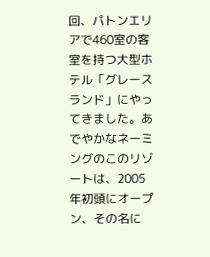回、パトンエリアで460室の客室を持つ大型ホテル「グレースランド」にやってきました。あでやかなネーミングのこのリゾートは、2005年初頭にオープン、その名に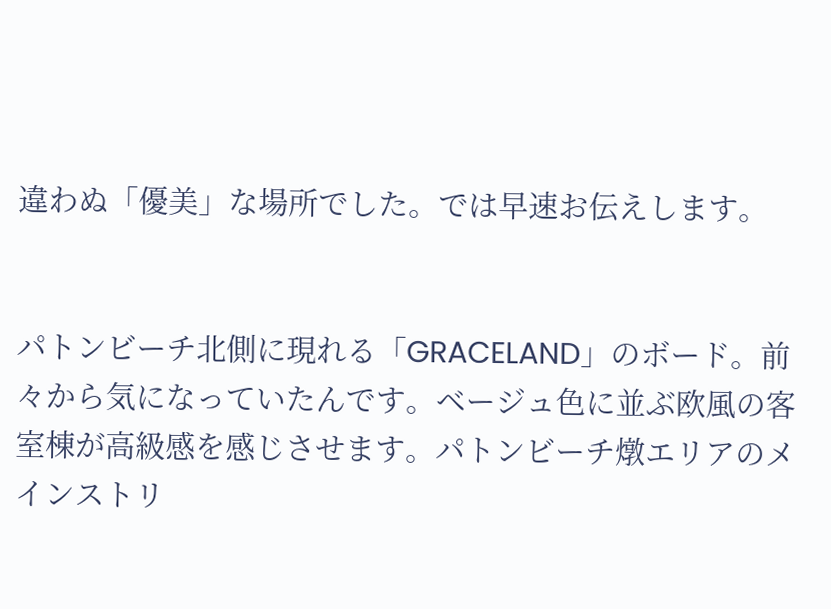違わぬ「優美」な場所でした。では早速お伝えします。


パトンビーチ北側に現れる「GRACELAND」のボード。前々から気になっていたんです。ベージュ色に並ぶ欧風の客室棟が高級感を感じさせます。パトンビーチ燉エリアのメインストリ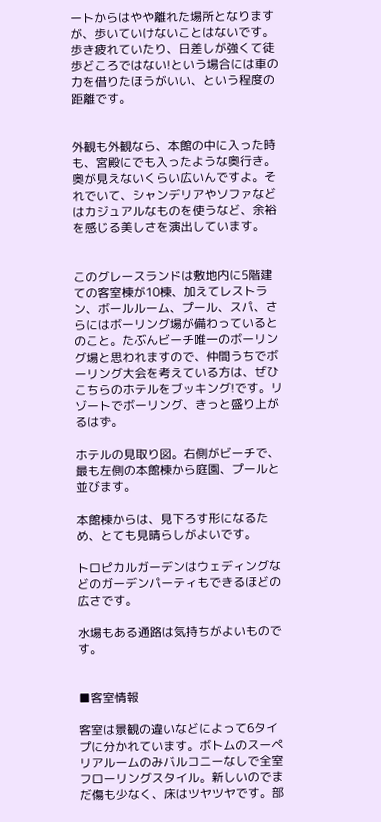ートからはやや離れた場所となりますが、歩いていけないことはないです。歩き疲れていたり、日差しが強くて徒歩どころではない!という場合には車の力を借りたほうがいい、という程度の距離です。


外観も外観なら、本館の中に入った時も、宮殿にでも入ったような奥行き。奥が見えないくらい広いんですよ。それでいて、シャンデリアやソファなどはカジュアルなものを使うなど、余裕を感じる美しさを演出しています。


このグレースランドは敷地内に5階建ての客室棟が10棟、加えてレストラン、ボールルーム、プール、スパ、さらにはボーリング場が備わっているとのこと。たぶんビーチ唯一のボーリング場と思われますので、仲間うちでボーリング大会を考えている方は、ぜひこちらのホテルをブッキング!です。リゾートでボーリング、きっと盛り上がるはず。

ホテルの見取り図。右側がビーチで、最も左側の本館棟から庭園、プールと並びます。

本館棟からは、見下ろす形になるため、とても見晴らしがよいです。

トロピカルガーデンはウェディングなどのガーデンパーティもできるほどの広さです。

水場もある通路は気持ちがよいものです。


■客室情報

客室は景観の違いなどによって6タイプに分かれています。ボトムのスーペリアルームのみバルコニーなしで全室フローリングスタイル。新しいのでまだ傷も少なく、床はツヤツヤです。部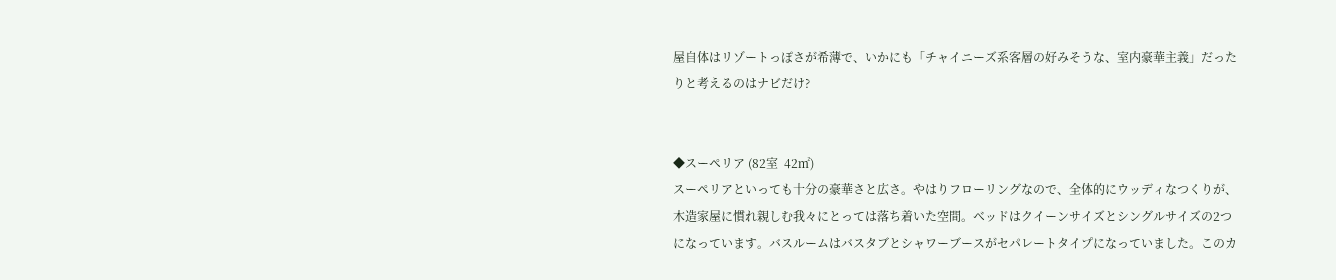屋自体はリゾートっぽさが希薄で、いかにも「チャイニーズ系客層の好みそうな、室内豪華主義」だったりと考えるのはナビだけ?


◆スーペリア (82室  42㎡)
スーペリアといっても十分の豪華さと広さ。やはりフローリングなので、全体的にウッディなつくりが、木造家屋に慣れ親しむ我々にとっては落ち着いた空間。ベッドはクイーンサイズとシングルサイズの2つになっています。バスルームはバスタブとシャワーブースがセパレートタイプになっていました。このカ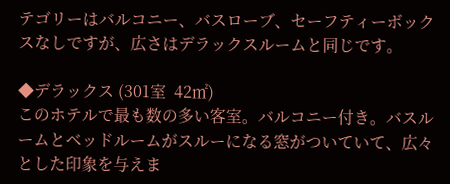テゴリーはバルコニー、バスローブ、セーフティーボックスなしですが、広さはデラックスルームと同じです。

◆デラックス (301室  42㎡)
このホテルで最も数の多い客室。バルコニー付き。バスルームとベッドルームがスルーになる窓がついていて、広々とした印象を与えま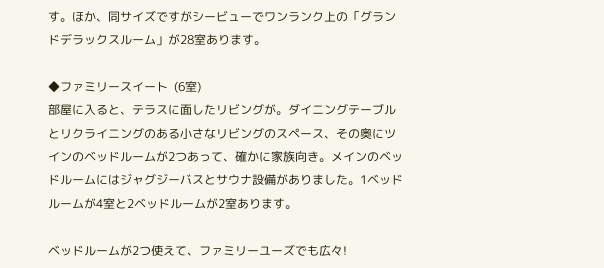す。ほか、同サイズですがシービューでワンランク上の「グランドデラックスルーム」が28室あります。

◆ファミリースイート  (6室)
部屋に入ると、テラスに面したリビングが。ダイニングテーブルとリクライニングのある小さなリビングのスペース、その奥にツインのベッドルームが2つあって、確かに家族向き。メインのベッドルームにはジャグジーバスとサウナ設備がありました。1ベッドルームが4室と2ベッドルームが2室あります。

ベッドルームが2つ使えて、ファミリーユーズでも広々!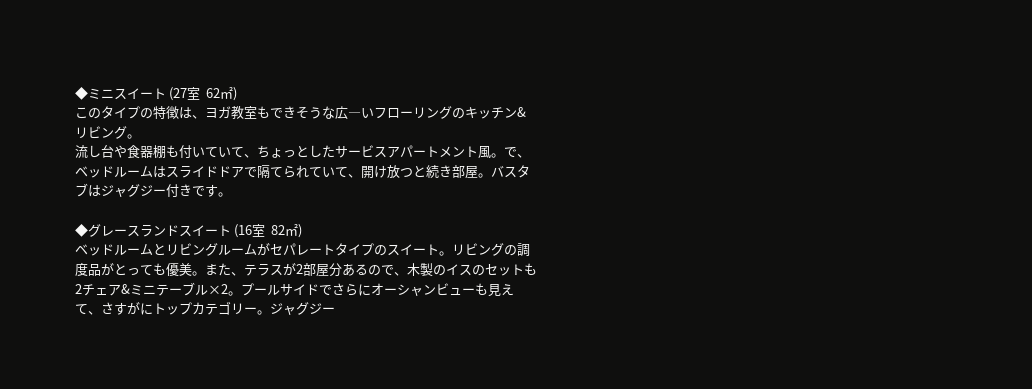◆ミニスイート (27室  62㎡)
このタイプの特徴は、ヨガ教室もできそうな広―いフローリングのキッチン&リビング。
流し台や食器棚も付いていて、ちょっとしたサービスアパートメント風。で、ベッドルームはスライドドアで隔てられていて、開け放つと続き部屋。バスタブはジャグジー付きです。

◆グレースランドスイート (16室  82㎡)
ベッドルームとリビングルームがセパレートタイプのスイート。リビングの調度品がとっても優美。また、テラスが2部屋分あるので、木製のイスのセットも2チェア&ミニテーブル×2。プールサイドでさらにオーシャンビューも見えて、さすがにトップカテゴリー。ジャグジー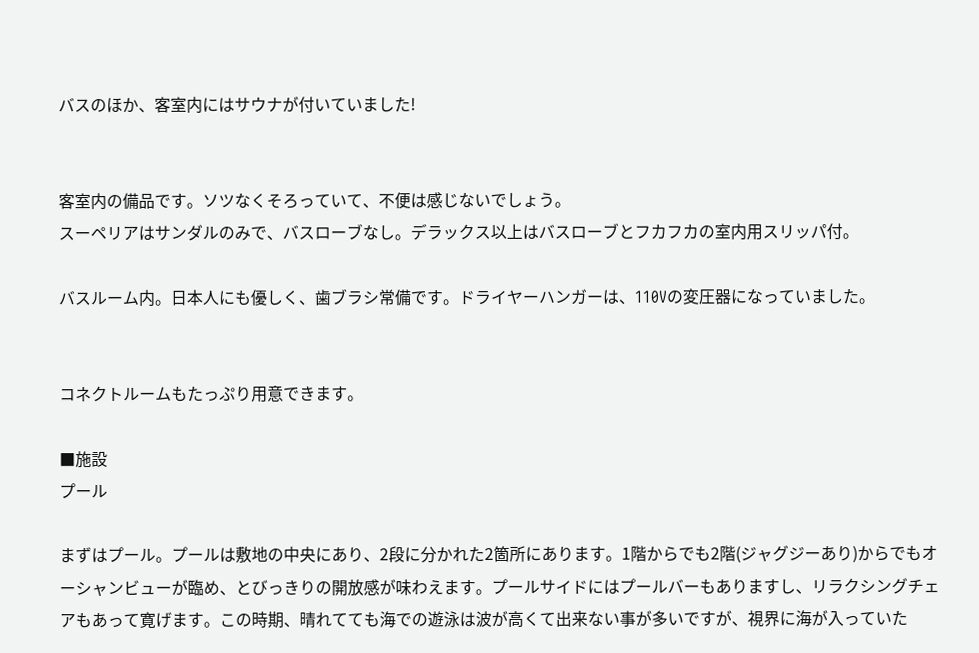バスのほか、客室内にはサウナが付いていました!


客室内の備品です。ソツなくそろっていて、不便は感じないでしょう。
スーペリアはサンダルのみで、バスローブなし。デラックス以上はバスローブとフカフカの室内用スリッパ付。

バスルーム内。日本人にも優しく、歯ブラシ常備です。ドライヤーハンガーは、110Vの変圧器になっていました。


コネクトルームもたっぷり用意できます。

■施設
プール

まずはプール。プールは敷地の中央にあり、2段に分かれた2箇所にあります。1階からでも2階(ジャグジーあり)からでもオーシャンビューが臨め、とびっきりの開放感が味わえます。プールサイドにはプールバーもありますし、リラクシングチェアもあって寛げます。この時期、晴れてても海での遊泳は波が高くて出来ない事が多いですが、視界に海が入っていた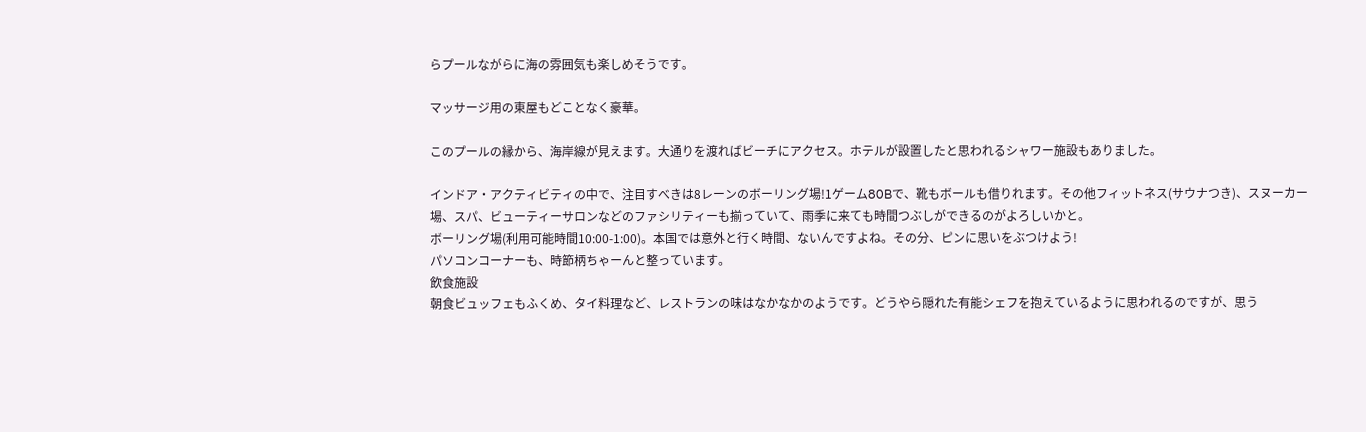らプールながらに海の雰囲気も楽しめそうです。

マッサージ用の東屋もどことなく豪華。

このプールの縁から、海岸線が見えます。大通りを渡ればビーチにアクセス。ホテルが設置したと思われるシャワー施設もありました。

インドア・アクティビティの中で、注目すべきは8レーンのボーリング場!1ゲーム80Bで、靴もボールも借りれます。その他フィットネス(サウナつき)、スヌーカー場、スパ、ビューティーサロンなどのファシリティーも揃っていて、雨季に来ても時間つぶしができるのがよろしいかと。
ボーリング場(利用可能時間10:00-1:00)。本国では意外と行く時間、ないんですよね。その分、ピンに思いをぶつけよう!
パソコンコーナーも、時節柄ちゃーんと整っています。
飲食施設
朝食ビュッフェもふくめ、タイ料理など、レストランの味はなかなかのようです。どうやら隠れた有能シェフを抱えているように思われるのですが、思う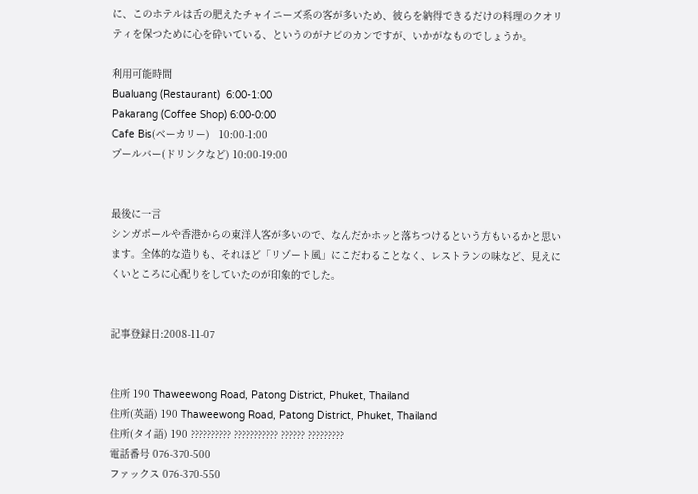に、このホテルは舌の肥えたチャイニーズ系の客が多いため、彼らを納得できるだけの料理のクオリティを保つために心を砕いている、というのがナビのカンですが、いかがなものでしょうか。

利用可能時間
Bualuang (Restaurant)  6:00-1:00
Pakarang (Coffee Shop) 6:00-0:00
Cafe Bis(ベーカリー)   10:00-1:00
プールバー(ドリンクなど) 10:00-19:00


最後に一言
シンガポールや香港からの東洋人客が多いので、なんだかホッと落ちつけるという方もいるかと思います。全体的な造りも、それほど「リゾート風」にこだわることなく、レストランの味など、見えにくいところに心配りをしていたのが印象的でした。


記事登録日:2008-11-07


住所 190 Thaweewong Road, Patong District, Phuket, Thailand
住所(英語) 190 Thaweewong Road, Patong District, Phuket, Thailand
住所(タイ語) 190 ?????????? ??????????? ?????? ?????????
電話番号 076-370-500
ファックス 076-370-550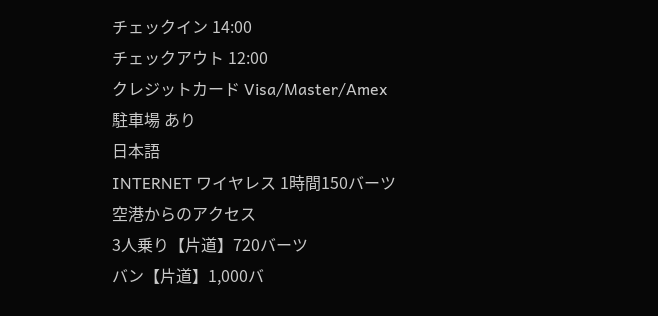チェックイン 14:00
チェックアウト 12:00
クレジットカード Visa/Master/Amex
駐車場 あり
日本語
INTERNET ワイヤレス 1時間150バーツ
空港からのアクセス
3人乗り【片道】720バーツ
バン【片道】1,000バ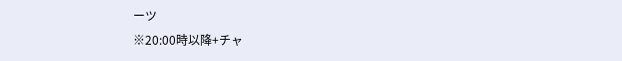ーツ
※20:00時以降+チャ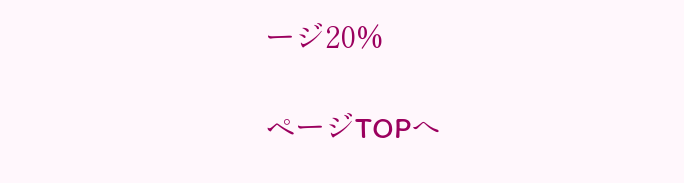ージ20%

ページTOPへ